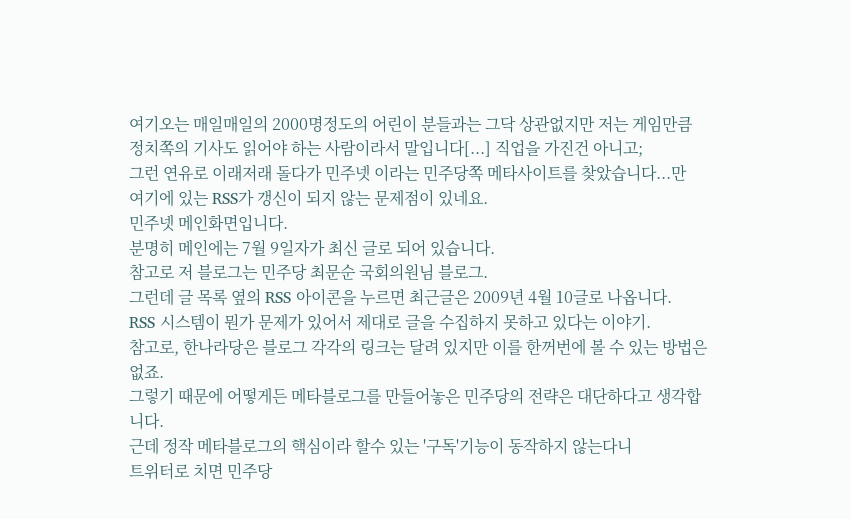여기오는 매일매일의 2000명정도의 어린이 분들과는 그닥 상관없지만 저는 게임만큼
정치쪽의 기사도 읽어야 하는 사람이라서 말입니다[...] 직업을 가진건 아니고;
그런 연유로 이래저래 돌다가 민주넷 이라는 민주당쪽 메타사이트를 찾았습니다...만
여기에 있는 RSS가 갱신이 되지 않는 문제점이 있네요.
민주넷 메인화면입니다.
분명히 메인에는 7월 9일자가 최신 글로 되어 있습니다.
참고로 저 블로그는 민주당 최문순 국회의원님 블로그.
그런데 글 목록 옆의 RSS 아이콘을 누르면 최근글은 2009년 4월 10글로 나옵니다.
RSS 시스템이 뭔가 문제가 있어서 제대로 글을 수집하지 못하고 있다는 이야기.
참고로, 한나라당은 블로그 각각의 링크는 달려 있지만 이를 한꺼번에 볼 수 있는 방법은 없죠.
그렇기 때문에 어떻게든 메타블로그를 만들어놓은 민주당의 전략은 대단하다고 생각합니다.
근데 정작 메타블로그의 핵심이라 할수 있는 '구독'기능이 동작하지 않는다니
트위터로 치면 민주당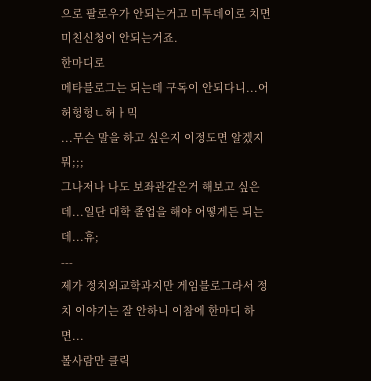으로 팔로우가 안되는거고 미투데이로 치면 미친신청이 안되는거죠.
한마디로
메타블로그는 되는데 구독이 안되다니...어허헝헝ㄴ허ㅏ믹
...무슨 말을 하고 싶은지 이정도면 알겠지 뭐;;;
그나저나 나도 보좌관같은거 해보고 싶은데...일단 대학 졸업을 해야 어떻게든 되는데...휴;
---
제가 정치외교학과지만 게임블로그라서 정치 이야기는 잘 안하니 이참에 한마디 하면...
볼사람만 클릭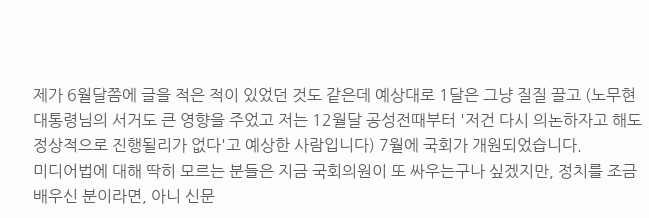제가 6월달쯤에 글을 적은 적이 있었던 것도 같은데 예상대로 1달은 그냥 질질 끌고 (노무현 대통령님의 서거도 큰 영향을 주었고 저는 12월달 공성전때부터 '저건 다시 의논하자고 해도 정상적으로 진행될리가 없다'고 예상한 사람입니다) 7월에 국회가 개원되었습니다.
미디어법에 대해 딱히 모르는 분들은 지금 국회의원이 또 싸우는구나 싶겠지만, 정치를 조금 배우신 분이라면, 아니 신문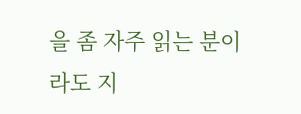을 좀 자주 읽는 분이라도 지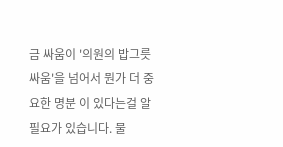금 싸움이 '의원의 밥그릇싸움'을 넘어서 뭔가 더 중요한 명분 이 있다는걸 알 필요가 있습니다. 물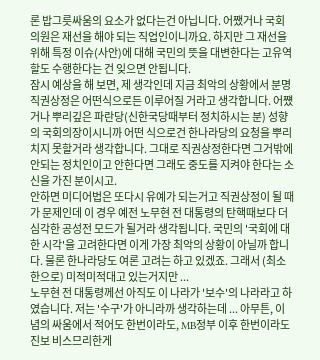론 밥그릇싸움의 요소가 없다는건 아닙니다. 어쨌거나 국회의원은 재선을 해야 되는 직업인이니까요. 하지만 그 재선을 위해 특정 이슈(사안)에 대해 국민의 뜻을 대변한다는 고유역할도 수행한다는 건 잊으면 안됩니다.
잠시 예상을 해 보면, 제 생각인데 지금 최악의 상황에서 분명 직권상정은 어떤식으로든 이루어질 거라고 생각합니다. 어쩄거나 뿌리깊은 파란당(신한국당때부터 정치하시는 분) 성향의 국회의장이시니까 어떤 식으로건 한나라당의 요청을 뿌리치지 못할거라 생각합니다. 그대로 직권상정한다면 그거밖에 안되는 정치인이고 안한다면 그래도 중도를 지켜야 한다는 소신을 가진 분이시고.
안하면 미디어법은 또다시 유예가 되는거고 직권상정이 될 때가 문제인데 이 경우 예전 노무현 전 대통령의 탄핵때보다 더 심각한 공성전 모드가 될거라 생각됩니다. 국민의 '국회에 대한 시각'을 고려한다면 이게 가장 최악의 상황이 아닐까 합니다. 물론 한나라당도 여론 고려는 하고 있겠죠. 그래서 (최소한으로) 미적미적대고 있는거지만 ...
노무현 전 대통령께선 아직도 이 나라가 '보수'의 나라라고 하였습니다. 저는 '수구'가 아니라까 생각하는데 ... 아무튼, 이념의 싸움에서 적어도 한번이라도, MB정부 이후 한번이라도 진보 비스므리한게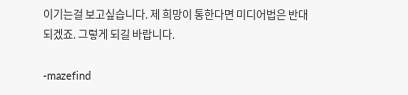이기는걸 보고싶습니다. 제 희망이 통한다면 미디어법은 반대되겠죠. 그렇게 되길 바랍니다.

-mazefind